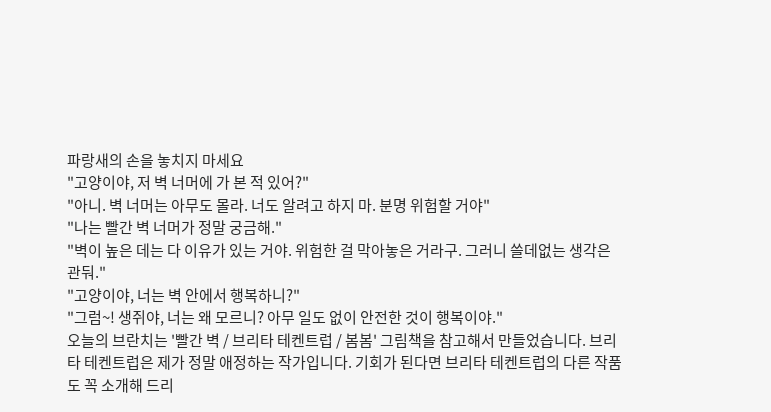파랑새의 손을 놓치지 마세요
"고양이야, 저 벽 너머에 가 본 적 있어?"
"아니. 벽 너머는 아무도 몰라. 너도 알려고 하지 마. 분명 위험할 거야"
"나는 빨간 벽 너머가 정말 궁금해."
"벽이 높은 데는 다 이유가 있는 거야. 위험한 걸 막아놓은 거라구. 그러니 쓸데없는 생각은 관둬."
"고양이야, 너는 벽 안에서 행복하니?"
"그럼~! 생쥐야, 너는 왜 모르니? 아무 일도 없이 안전한 것이 행복이야."
오늘의 브란치는 '빨간 벽 / 브리타 테켄트럽 / 봄봄' 그림책을 참고해서 만들었습니다. 브리타 테켄트럽은 제가 정말 애정하는 작가입니다. 기회가 된다면 브리타 테켄트럽의 다른 작품도 꼭 소개해 드리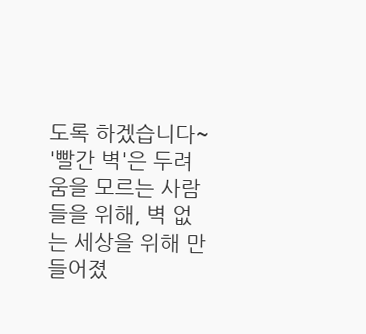도록 하겠습니다~ '빨간 벽'은 두려움을 모르는 사람들을 위해, 벽 없는 세상을 위해 만들어졌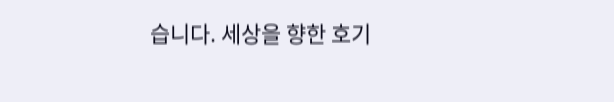습니다. 세상을 향한 호기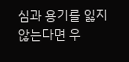심과 용기를 잃지 않는다면 우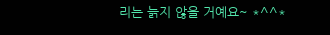리는 늙지 않을 거예요~ *^^*